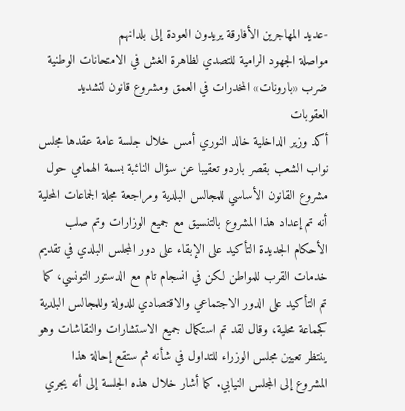-عديد المهاجرين الأفارقة يريدون العودة إلى بلدانهم
مواصلة الجهود الرامية للتصدي لظاهرة الغش في الامتحانات الوطنية
ضرب «بارونات» المخدرات في العمق ومشروع قانون لتشديد العقوبات
أكد وزير الداخلية خالد النوري أمس خلال جلسة عامة عقدها مجلس نواب الشعب بقصر باردو تعقيبا عن سؤال النائبة بسمة الهمامي حول مشروع القانون الأساسي للمجالس البلدية ومراجعة مجلة الجماعات المحلية أنه تم إعداد هذا المشروع بالتنسيق مع جميع الوزارات وتم صلب الأحكام الجديدة التأكيد على الإبقاء على دور المجلس البلدي في تقديم خدمات القرب للمواطن لكن في انسجام تام مع الدستور التونسي، كما تم التأكيد على الدور الاجتماعي والاقتصادي للدولة وللمجالس البلدية كجماعة محلية، وقال لقد تم استكمال جميع الاستشارات والنقاشات وهو ينتظر تعيين مجلس الوزراء للتداول في شأنه ثم ستقع إحالة هذا المشروع إلى المجلس النيابي. كما أشار خلال هذه الجلسة إلى أنه يجري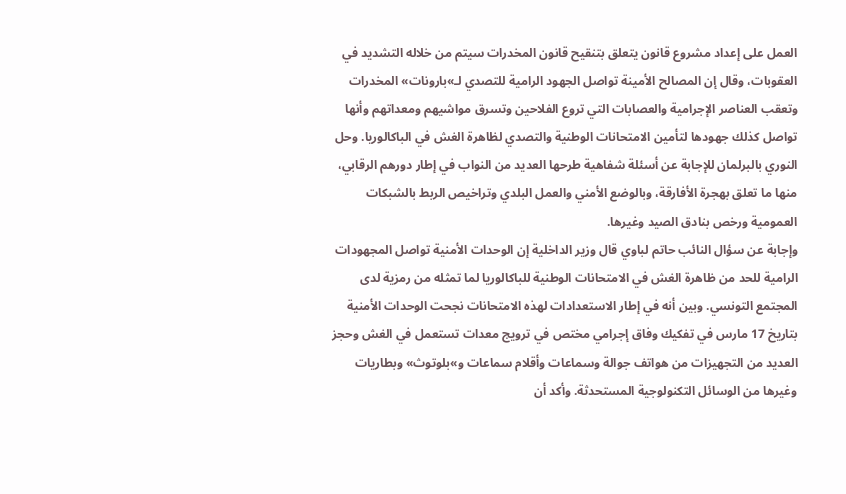العمل على إعداد مشروع قانون يتعلق بتنقيح قانون المخدرات سيتم من خلاله التشديد في العقوبات، وقال إن المصالح الأمينة تواصل الجهود الرامية للتصدي لـ»بارونات» المخدرات وتعقب العناصر الإجرامية والعصابات التي تروع الفلاحين وتسرق مواشيهم ومعداتهم وأنها تواصل كذلك جهودها لتأمين الامتحانات الوطنية والتصدي لظاهرة الغش في الباكالوريا. وحل النوري بالبرلمان للإجابة عن أسئلة شفاهية طرحها العديد من النواب في إطار دورهم الرقابي، منها ما تعلق بهجرة الأفارقة، وبالوضع الأمني والعمل البلدي وتراخيص الربط بالشبكات العمومية ورخص بنادق الصيد وغيرها.
وإجابة عن سؤال النائب حاتم لباوي قال وزير الداخلية إن الوحدات الأمنية تواصل المجهودات الرامية للحد من ظاهرة الغش في الامتحانات الوطنية للباكالوريا لما تمثله من رمزية لدى المجتمع التونسي. وبين أنه في إطار الاستعدادات لهذه الامتحانات نجحت الوحدات الأمنية بتاريخ 17 مارس في تفكيك وفاق إجرامي مختص في ترويج معدات تستعمل في الغش وحجز العديد من التجهيزات من هواتف جوالة وسماعات وأقلام سماعات و»بلوتوث» وبطاريات وغيرها من الوسائل التكنولوجية المستحدثة. وأكد أن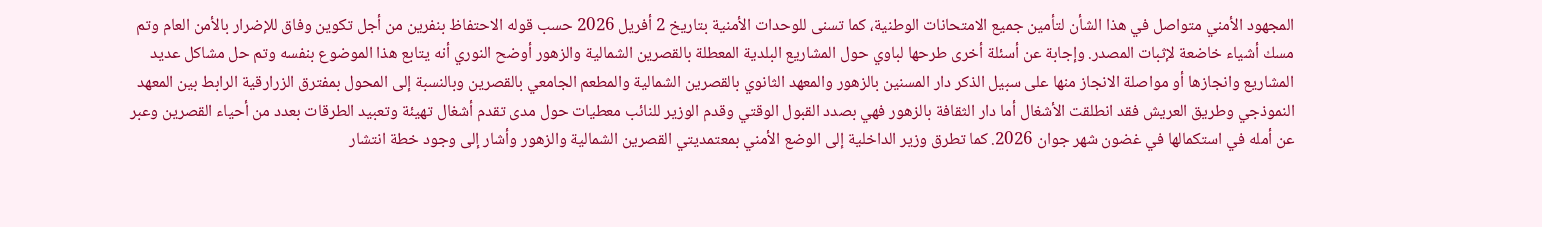المجهود الأمني متواصل في هذا الشأن لتأمين جميع الامتحانات الوطنية، كما تسنى للوحدات الأمنية بتاريخ 2 أفريل 2026 حسب قوله الاحتفاظ بنفرين من أجل تكوين وفاق للإضرار بالأمن العام وتم مسك أشياء خاضعة لإثبات المصدر. وإجابة عن أسئلة أخرى طرحها لباوي حول المشاريع البلدية المعطلة بالقصرين الشمالية والزهور أوضح النوري أنه يتابع هذا الموضوع بنفسه وتم حل مشاكل عديد المشاريع وانجازها أو مواصلة الانجاز منها على سبيل الذكر دار المسنين بالزهور والمعهد الثانوي بالقصرين الشمالية والمطعم الجامعي بالقصرين وبالنسبة إلى المحول بمفترق الزرارقية الرابط بين المعهد النموذجي وطريق العريش فقد انطلقت الأشغال أما دار الثقافة بالزهور فهي بصدد القبول الوقتي وقدم الوزير للنائب معطيات حول مدى تقدم أشغال تهيئة وتعبيد الطرقات بعدد من أحياء القصرين وعبر عن أمله في استكمالها في غضون شهر جوان 2026. كما تطرق وزير الداخلية إلى الوضع الأمني بمعتمديتي القصرين الشمالية والزهور وأشار إلى وجود خطة انتشار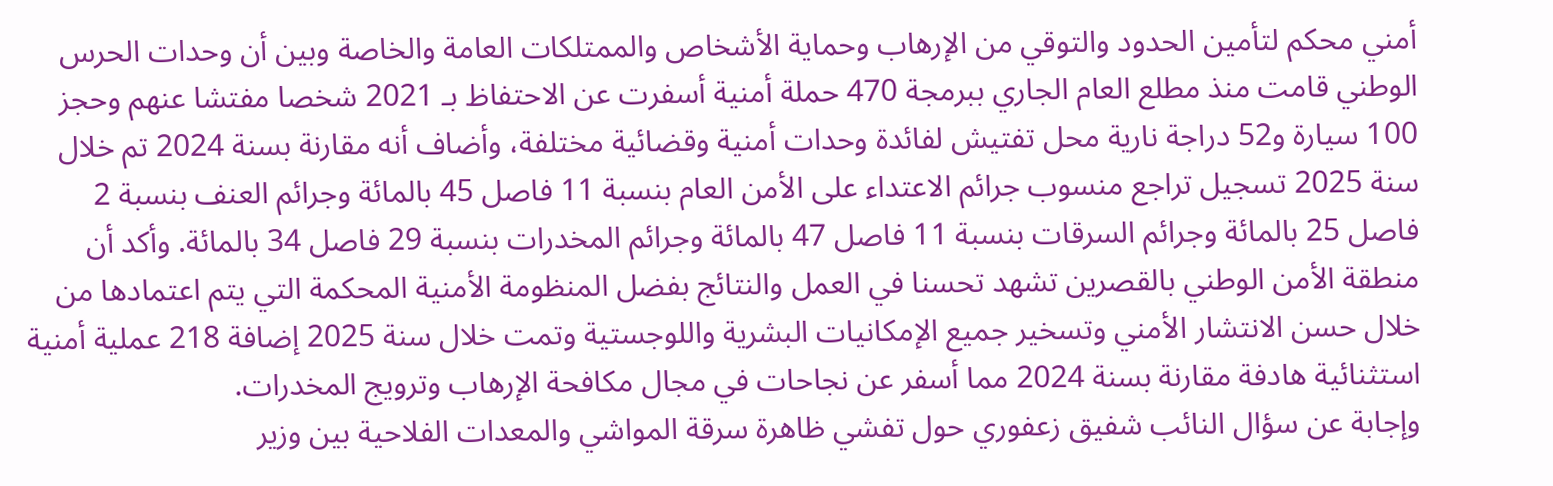أمني محكم لتأمين الحدود والتوقي من الإرهاب وحماية الأشخاص والممتلكات العامة والخاصة وبين أن وحدات الحرس الوطني قامت منذ مطلع العام الجاري ببرمجة 470 حملة أمنية أسفرت عن الاحتفاظ بـ 2021 شخصا مفتشا عنهم وحجز 100 سيارة و52 دراجة نارية محل تفتيش لفائدة وحدات أمنية وقضائية مختلفة، وأضاف أنه مقارنة بسنة 2024 تم خلال سنة 2025 تسجيل تراجع منسوب جرائم الاعتداء على الأمن العام بنسبة 11 فاصل 45 بالمائة وجرائم العنف بنسبة 2 فاصل 25 بالمائة وجرائم السرقات بنسبة 11 فاصل 47 بالمائة وجرائم المخدرات بنسبة 29 فاصل 34 بالمائة. وأكد أن منطقة الأمن الوطني بالقصرين تشهد تحسنا في العمل والنتائج بفضل المنظومة الأمنية المحكمة التي يتم اعتمادها من خلال حسن الانتشار الأمني وتسخير جميع الإمكانيات البشرية واللوجستية وتمت خلال سنة 2025 إضافة 218 عملية أمنية استثنائية هادفة مقارنة بسنة 2024 مما أسفر عن نجاحات في مجال مكافحة الإرهاب وترويج المخدرات.
وإجابة عن سؤال النائب شفيق زعفوري حول تفشي ظاهرة سرقة المواشي والمعدات الفلاحية بين وزير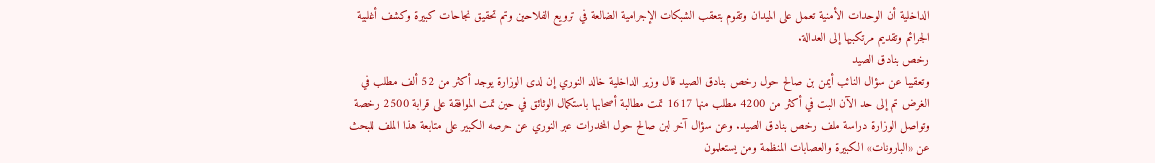الداخلية أن الوحدات الأمنية تعمل على الميدان وتقوم بتعقب الشبكات الإجرامية الضالعة في ترويع الفلاحين وتم تحقيق نجاحات كبيرة وكشف أغلبية الجرائم وتقديم مرتكبيها إلى العدالة.
رخص بنادق الصيد
وتعقيبا عن سؤال النائب أيمن بن صالح حول رخص بنادق الصيد قال وزير الداخلية خالد النوري إن لدى الوزارة يوجد أكثر من 52 ألف مطلب في الغرض تم إلى حد الآن البت في أكثر من 4200 مطلب منها 1617 تمت مطالبة أصحابها باستكمال الوثائق في حين تمت الموافقة على قرابة 2500 رخصة وتواصل الوزارة دراسة ملف رخص بنادق الصيد. وعن سؤال آخر لبن صالح حول المخدرات عبر النوري عن حرصه الكبير على متابعة هذا الملف للبحث عن «البارونات» الكبيرة والعصابات المنظمة ومن يستعلمون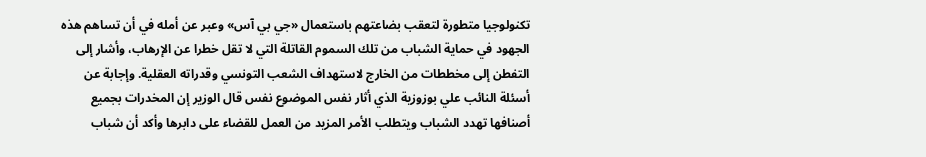تكنولوجيا متطورة لتعقب بضاعتهم باستعمال «جي بي آس» وعبر عن أمله في أن تساهم هذه الجهود في حماية الشباب من تلك السموم القاتلة التي لا تقل خطرا عن الإرهاب، وأشار إلى التفطن إلى مخططات من الخارج لاستهداف الشعب التونسي وقدراته العقلية. وإجابة عن أسئلة النائب علي بوزوزية الذي أثار نفس الموضوع نفس قال الوزير إن المخدرات بجميع أصنافها تهدد الشباب ويتطلب الأمر المزيد من العمل للقضاء على دابرها وأكد أن شباب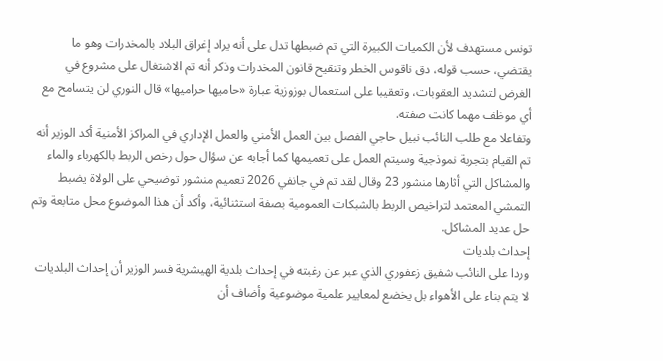تونس مستهدف لأن الكميات الكبيرة التي تم ضبطها تدل على أنه يراد إغراق البلاد بالمخدرات وهو ما يقتضي، حسب قوله، دق ناقوس الخطر وتنقيح قانون المخدرات وذكر أنه تم الاشتغال على مشروع في الغرض لتشديد العقوبات، وتعقيبا على استعمال بوزوزية عبارة «حاميها حراميها» قال النوري لن يتسامح مع أي موظف مهما كانت صفته.
وتفاعلا مع طلب النائب نبيل حاجي الفصل بين العمل الأمني والعمل الإداري في المراكز الأمنية أكد الوزير أنه تم القيام بتجربة نموذجية وسيتم العمل على تعميمها كما أجابه عن سؤال حول رخص الربط بالكهرباء والماء والمشاكل التي أثارها منشور 23 وقال لقد تم في جانفي 2026 تعميم منشور توضيحي على الولاة يضبط التمشي المعتمد لتراخيص الربط بالشبكات العمومية بصفة استثنائية، وأكد أن هذا الموضوع محل متابعة وتم حل عديد المشاكل.
إحداث بلديات
وردا على النائب شفيق زعفوري الذي عبر عن رغبته في إحداث بلدية الهيشرية فسر الوزير أن إحداث البلديات لا يتم بناء على الأهواء بل يخضع لمعايير علمية موضوعية وأضاف أن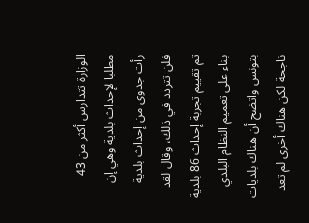الوزارة تتدارس أكثر من 43 مطلبا لإحداث بلدية وهي إن رأت جدوى من إحداث بلدية فلن تتردد في ذلك، وقال لقد تم تقييم تجربة إحداث 86 بلدية بناء على تعميم النظام البلدي بتونس واتضح أن هناك بلديات ناجحة لكن هناك أخرى لم تعد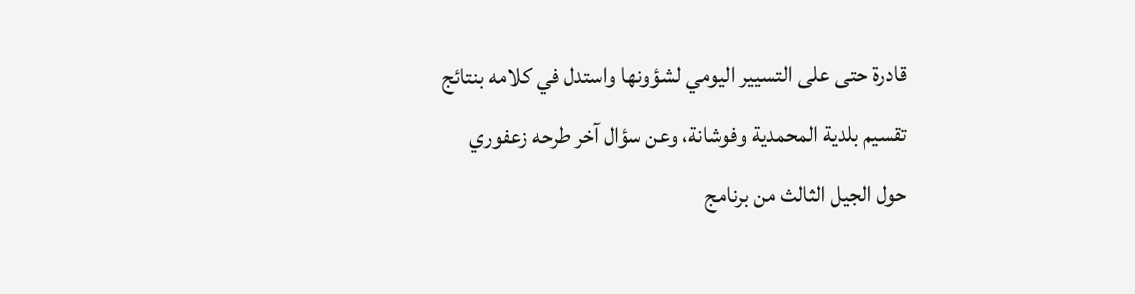قادرة حتى على التسيير اليومي لشؤونها واستدل في كلامه بنتائج تقسيم بلدية المحمدية وفوشانة، وعن سؤال آخر طرحه زعفوري حول الجيل الثالث من برنامج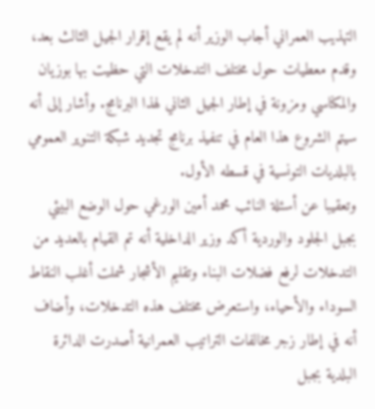التهذيب العمراني أجاب الوزير أنه لم يقع إقرار الجيل الثالث بعد، وقدم معطيات حول مختلف التدخلات التي حظيت بها بوزيان والمكناسي ومزونة في إطار الجيل الثاني لهذا البرنامج. وأشار إلى أنه سيتم الشروع هذا العام في تنفيذ برنامج تجديد شبكة التنوير العمومي بالبلديات التونسية في قسطه الأول.
وتعقيبا عن أسئلة النائب محمد أمين الورغي حول الوضع البيئي بجبل الجلود والوردية أكد وزير الداخلية أنه تم القيام بالعديد من التدخلات لرفع فضلات البناء وتقليم الأشجار شملت أغلب النقاط السوداء والأحياء، واستعرض مختلف هذه التدخلات، وأضاف أنه في إطار زجر مخالفات التراتيب العمرانية أصدرت الدائرة البلدية بجبل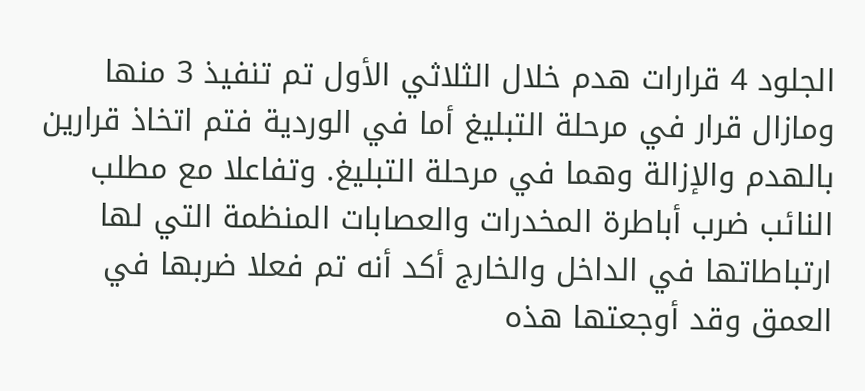الجلود 4 قرارات هدم خلال الثلاثي الأول تم تنفيذ 3 منها ومازال قرار في مرحلة التبليغ أما في الوردية فتم اتخاذ قرارين بالهدم والإزالة وهما في مرحلة التبليغ. وتفاعلا مع مطلب النائب ضرب أباطرة المخدرات والعصابات المنظمة التي لها ارتباطاتها في الداخل والخارج أكد أنه تم فعلا ضربها في العمق وقد أوجعتها هذه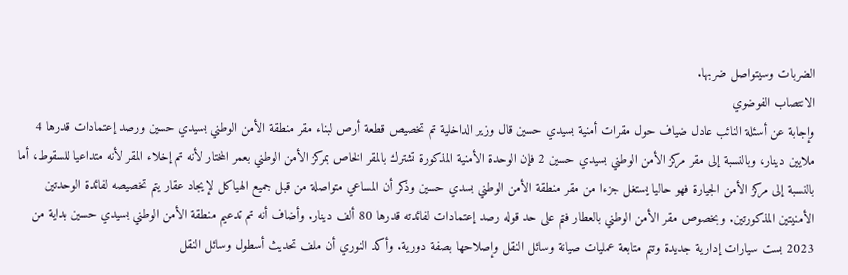الضربات وسيتواصل ضربها.
الانتصاب الفوضوي
وإجابة عن أسئلة النائب عادل ضياف حول مقرات أمنية بسيدي حسين قال وزير الداخلية تم تخصيص قطعة أرص لبناء مقر منطقة الأمن الوطني بسيدي حسين ورصد إعتمادات قدرها 4 ملايين دينار، وبالنسبة إلى مقر مركز الأمن الوطني بسيدي حسين 2 فإن الوحدة الأمنية المذكورة تشترك بالمقر الخاص بمركز الأمن الوطني بعمر المختار لأنه تم إخلاء المقر لأنه متداعيا للسقوط، أما بالنسبة إلى مركز الأمن الجيارة فهو حاليا يستغل جزءا من مقر منطقة الأمن الوطني بسدي حسين وذكر أن المساعي متواصلة من قبل جميع الهياكل لإيجاد عقار يتم تخصيصه لفائدة الوحدتين الأمنيتين المذكورتين. وبخصوص مقر الأمن الوطني بالعطار فتم على حد قوله رصد إعتمادات لفائدته قدرها 80 ألف دينار. وأضاف أنه تم تدعيم منطقة الأمن الوطني بسيدي حسين بداية من 2023 بست سيارات إدارية جديدة وتتم متابعة عمليات صيانة وسائل النقل وإصلاحها بصفة دورية. وأكد النوري أن ملف تحديث أسطول وسائل النقل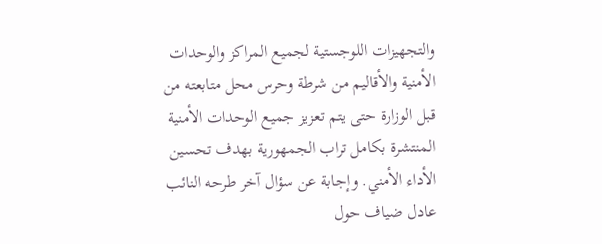والتجهيزات اللوجستية لجميع المراكز والوحدات الأمنية والأقاليم من شرطة وحرس محل متابعته من قبل الوزارة حتى يتم تعزيز جميع الوحدات الأمنية المنتشرة بكامل تراب الجمهورية بهدف تحسين الأداء الأمني. وإجابة عن سؤال آخر طرحه النائب عادل ضياف حول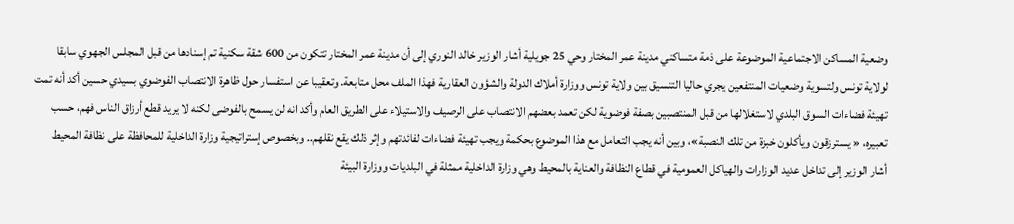وضعية المساكن الاجتماعية الموضوعة على ذمة متساكني مدينة عمر المختار وحي 25 جويلية أشار الوزير خالد النوري إلى أن مدينة عمر المختار تتكون من 600 شقة سكنية تم إسنادها من قبل المجلس الجهوي سابقا لولاية تونس ولتسوية وضعيات المنتفعين يجري حاليا التنسيق بين ولاية تونس ووزارة أملاك الدولة والشؤون العقارية فهذا الملف محل متابعة. وتعقيبا عن استفسار حول ظاهرة الانتصاب الفوضوي بسيدي حسين أكد أنه تمت تهيئة فضاءات السوق البلدي لاستغلالها من قبل المنتصبين بصفة فوضوية لكن تعمد بعضهم الانتصاب على الرصيف والاستيلاء على الطريق العام وأكد انه لن يسمح بالفوضى لكنه لا يريد قطع أرزاق الناس فهم، حسب تعبيره، « يسترزقون ويأكلون خبزة من تلك النصبة»، وبين أنه يجب التعامل مع هذا الموضوع بحكمة ويجب تهيئة فضاءات لفائدتهم وإثر ذلك يقع نقلهم.. وبخصوص إستراتيجية وزارة الداخلية للمحافظة على نظافة المحيط أشار الوزير إلى تداخل عديد الوزارات والهياكل العمومية في قطاع النظافة والعناية بالمحيط وهي وزارة الداخلية ممثلة في البلديات ووزارة البيئة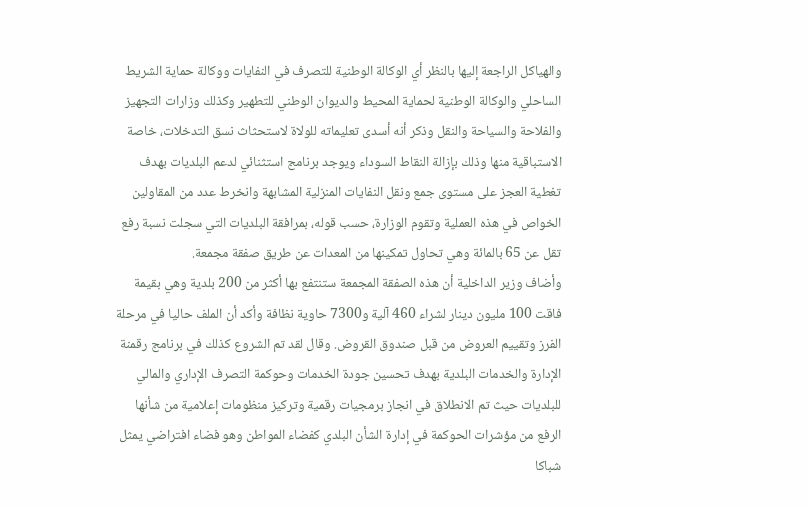والهياكل الراجعة إليها بالنظر أي الوكالة الوطنية للتصرف في النفايات ووكالة حماية الشريط الساحلي والوكالة الوطنية لحماية المحيط والديوان الوطني للتطهير وكذلك وزارات التجهيز والفلاحة والسياحة والنقل وذكر أنه أسدى تعليماته للولاة لاستحثاث نسق التدخلات، خاصة الاستباقية منها وذلك بإزالة النقاط السوداء ويوجد برنامج استثنائي لدعم البلديات بهدف تغطية العجز على مستوى جمع ونقل النفايات المنزلية المشابهة وانخرط عدد من المقاولين الخواص في هذه العملية وتقوم الوزارة، حسب قوله، بمرافقة البلديات التي سجلت نسبة رفع تقل عن 65 بالمائة وهي تحاول تمكينها من المعدات عن طريق صفقة مجمعة.
وأضاف وزير الداخلية أن هذه الصفقة المجمعة ستنتفع بها أكثر من 200 بلدية وهي بقيمة فاقت 100 مليون دينار لشراء 460 آلية و7300 حاوية نظافة وأكد أن الملف حاليا في مرحلة الفرز وتقييم العروض من قبل صندوق القروض. وقال لقد تم الشروع كذلك في برنامج رقمنة الإدارة والخدمات البلدية بهدف تحسين جودة الخدمات وحوكمة التصرف الإداري والمالي للبلديات حيث تم الانطلاق في انجاز برمجيات رقمية وتركيز منظومات إعلامية من شأنها الرفع من مؤشرات الحوكمة في إدارة الشأن البلدي كفضاء المواطن وهو فضاء افتراضي يمثل شباكا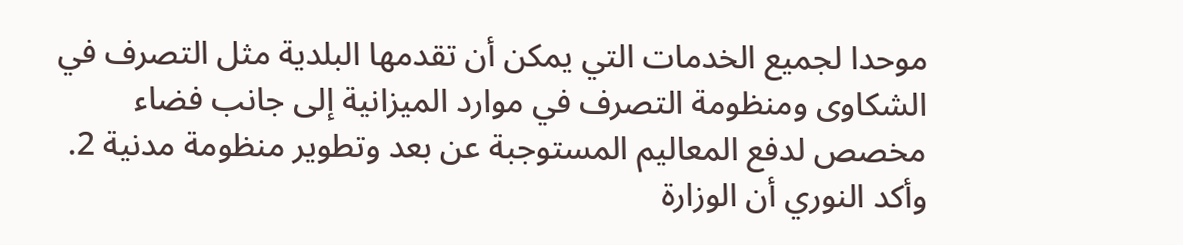موحدا لجميع الخدمات التي يمكن أن تقدمها البلدية مثل التصرف في الشكاوى ومنظومة التصرف في موارد الميزانية إلى جانب فضاء مخصص لدفع المعاليم المستوجبة عن بعد وتطوير منظومة مدنية 2. وأكد النوري أن الوزارة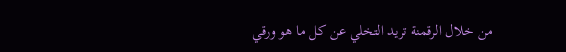من خلال الرقمنة تريد التخلي عن كل ما هو ورقي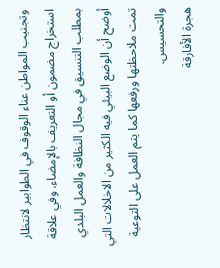وتجنيب المواطن عناء الوقوف في الطوابير لانتظار استخراج مضمون أو التعريف بالإمضاء. وفي علاقة بمطلب التنسيق في مجال النظافة والعمل البلدي أوضح أن الوضع البيئي فيه الكثير من الاخلالات التي تمت ملاحظتها ورفعها كما يتم العمل على التوعية والتحسيس.
هجرة الأفارقة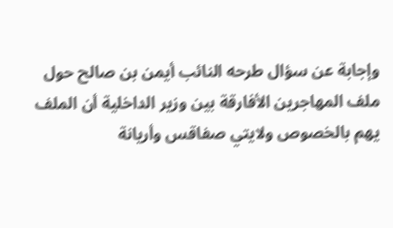وإجابة عن سؤال طرحه النائب أيمن بن صالح حول ملف المهاجرين الأفارقة بين وزير الداخلية أن الملف يهم بالخصوص ولايتي صفاقس وأريانة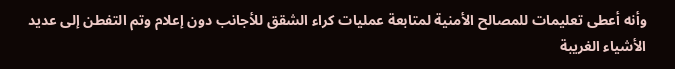وأنه أعطى تعليمات للمصالح الأمنية لمتابعة عمليات كراء الشقق للأجانب دون إعلام وتم التفطن إلى عديد الأشياء الغريبة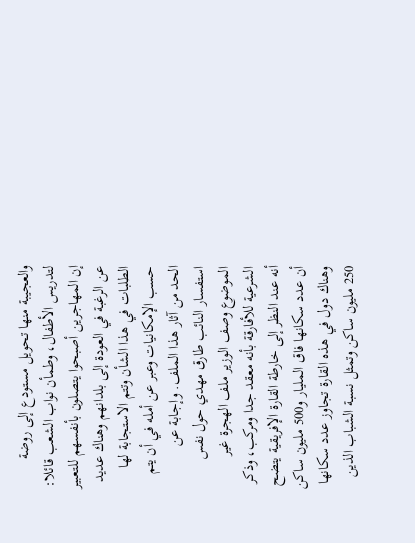والعجيبة منها تحويل مستودع إلى روضة لتدريس الأطفال، وطمأن نواب الشعب قائلا: إن المهاجرين أصبحوا يتصلون بأنفسهم للتعبير عن الرغبة في العودة إلى بلدانهم وهناك عديد الطلبات في هذا الشأن وتتم الاستجابة لها حسب الإمكانيات وعبر عن أمله في أن يتم الحد من آثار هذا الملف. وإجابة عن استفسار النائب طارق مهدي حول نفس الموضوع وصف الوزير ملف الهجرة غير الشرعية للأفارقة بأنه معقد جدا ومركب، وذكر أنه عند النظر إلى خارطة القارة الإفريقية يتضح أن عدد سكانها فاق المليار و500 مليون ساكن وهناك دول في هذه القارة تجاوز عدد سكانها 250 مليون ساكن وتمثل نسبة الشباب الذين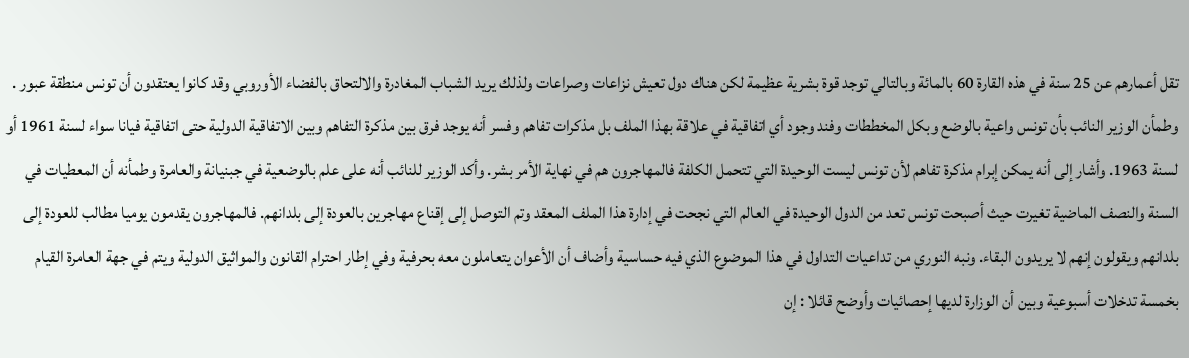تقل أعمارهم عن 25 سنة في هذه القارة 60 بالمائة وبالتالي توجد قوة بشرية عظيمة لكن هناك دول تعيش نزاعات وصراعات ولذلك يريد الشباب المغادرة والالتحاق بالفضاء الأوروبي وقد كانوا يعتقدون أن تونس منطقة عبور . وطمأن الوزير النائب بأن تونس واعية بالوضع وبكل المخططات وفند وجود أي اتفاقية في علاقة بهذا الملف بل مذكرات تفاهم وفسر أنه يوجد فرق بين مذكرة التفاهم وبين الاتفاقية الدولية حتى اتفاقية فيانا سواء لسنة 1961 أو لسنة 1963. وأشار إلى أنه يمكن إبرام مذكرة تفاهم لأن تونس ليست الوحيدة التي تتحمل الكلفة فالمهاجرون هم في نهاية الأمر بشر. وأكد الوزير للنائب أنه على علم بالوضعية في جبنيانة والعامرة وطمأنه أن المعطيات في السنة والنصف الماضية تغيرت حيث أصبحت تونس تعد من الدول الوحيدة في العالم التي نجحت في إدارة هذا الملف المعقد وتم التوصل إلى إقناع مهاجرين بالعودة إلى بلدانهم. فالمهاجرون يقدمون يوميا مطالب للعودة إلى بلدانهم ويقولون إنهم لا يريدون البقاء. ونبه النوري من تداعيات التداول في هذا الموضوع الذي فيه حساسية وأضاف أن الأعوان يتعاملون معه بحرفية وفي إطار احترام القانون والمواثيق الدولية ويتم في جهة العامرة القيام بخمسة تدخلات أسبوعية وبين أن الوزارة لديها إحصائيات وأوضح قائلا : إن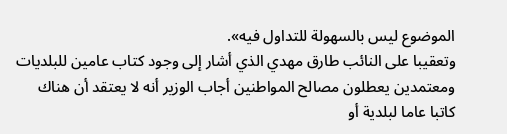الموضوع ليس بالسهولة للتداول فيه».
وتعقيبا على النائب طارق مهدي الذي أشار إلى وجود كتاب عامين للبلديات ومعتمدين يعطلون مصالح المواطنين أجاب الوزير أنه لا يعتقد أن هناك كاتبا عاما لبلدية أو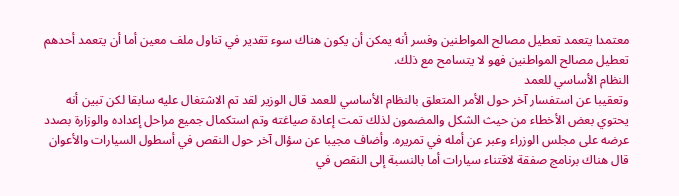معتمدا يتعمد تعطيل مصالح المواطنين وفسر أنه يمكن أن يكون هناك سوء تقدير في تناول ملف معين أما أن يتعمد أحدهم تعطيل مصالح المواطنين فهو لا يتسامح مع ذلك.
النظام الأساسي للعمد
وتعقيبا عن استفسار آخر حول الأمر المتعلق بالنظام الأساسي للعمد قال الوزير لقد تم الاشتغال عليه سابقا لكن تبين أنه يحتوي بعض الأخطاء من حيث الشكل والمضمون لذلك تمت إعادة صياغته وتم استكمال جميع مراحل إعداده والوزارة بصدد عرضه على مجلس الوزراء وعبر عن أمله في تمريره. وأضاف مجيبا عن سؤال آخر حول النقص في أسطول السيارات والأعوان قال هناك برنامج صفقة لاقتناء سيارات أما بالنسبة إلى النقص في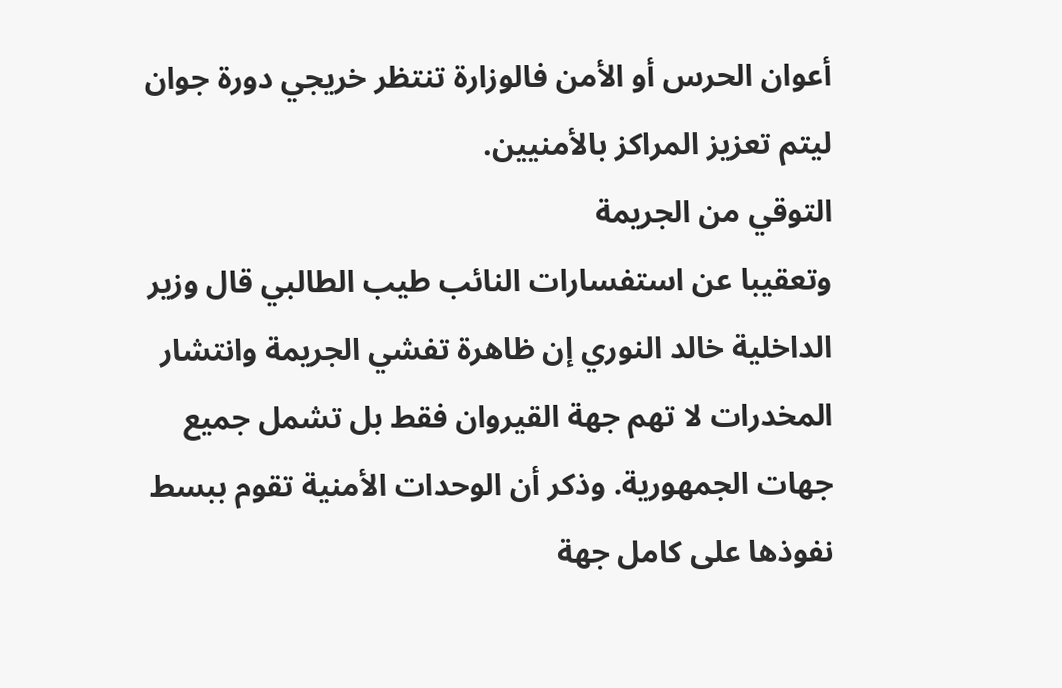أعوان الحرس أو الأمن فالوزارة تنتظر خريجي دورة جوان ليتم تعزيز المراكز بالأمنيين.
التوقي من الجريمة
وتعقيبا عن استفسارات النائب طيب الطالبي قال وزير الداخلية خالد النوري إن ظاهرة تفشي الجريمة وانتشار المخدرات لا تهم جهة القيروان فقط بل تشمل جميع جهات الجمهورية. وذكر أن الوحدات الأمنية تقوم ببسط نفوذها على كامل جهة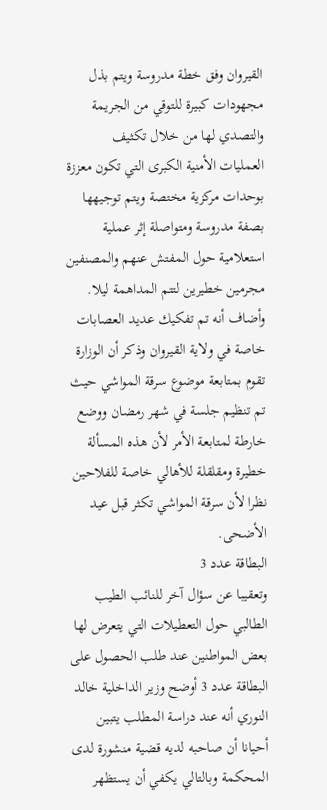القيروان وفق خطة مدروسة ويتم بذل مجهودات كبيرة للتوقي من الجريمة والتصدي لها من خلال تكثيف العمليات الأمنية الكبرى التي تكون معززة بوحدات مركزية مختصة ويتم توجيهها بصفة مدروسة ومتواصلة إثر عملية استعلامية حول المفتش عنهم والمصنفين مجرمين خطيرين لتتم المداهمة ليلا. وأضاف أنه تم تفكيك عديد العصابات خاصة في ولاية القيروان وذكر أن الوزارة تقوم بمتابعة موضوع سرقة المواشي حيث تم تنظيم جلسة في شهر رمضان ووضع خارطة لمتابعة الأمر لأن هذه المسألة خطيرة ومقلقلة للأهالي خاصة للفلاحين نظرا لأن سرقة المواشي تكثر قبل عيد الأضحى.
البطاقة عدد 3
وتعقيبا عن سؤال آخر للنائب الطيب الطالبي حول التعطيلات التي يتعرض لها بعض المواطنين عند طلب الحصول على البطاقة عدد 3 أوضح وزير الداخلية خالد النوري أنه عند دراسة المطلب يتبين أحيانا أن صاحبه لديه قضية منشورة لدى المحكمة وبالتالي يكفي أن يستظهر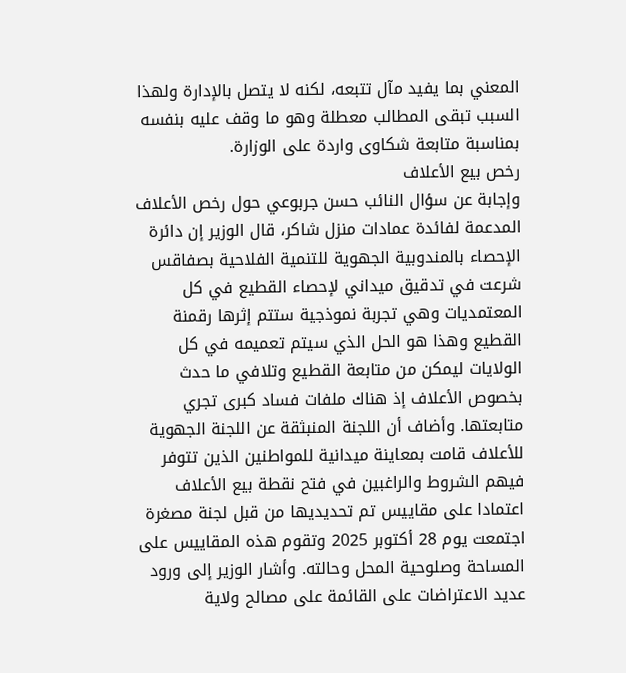المعني بما يفيد مآل تتبعه، لكنه لا يتصل بالإدارة ولهذا السبب تبقى المطالب معطلة وهو ما وقف عليه بنفسه بمناسبة متابعة شكاوى واردة على الوزارة.
رخص بيع الأعلاف
وإجابة عن سؤال النائب حسن جربوعي حول رخص الأعلاف المدعمة لفائدة عمادات منزل شاكر، قال الوزير إن دائرة الإحصاء بالمندوبية الجهوية للتنمية الفلاحية بصفاقس شرعت في تدقيق ميداني لإحصاء القطيع في كل المعتمديات وهي تجربة نموذجية ستتم إثرها رقمنة القطيع وهذا هو الحل الذي سيتم تعميمه في كل الولايات ليمكن من متابعة القطيع وتلافي ما حدث بخصوص الأعلاف إذ هناك ملفات فساد كبرى تجري متابعتها. وأضاف أن اللجنة المنبثقة عن اللجنة الجهوية للأعلاف قامت بمعاينة ميدانية للمواطنين الذين تتوفر فيهم الشروط والراغبين في فتح نقطة بيع الأعلاف اعتمادا على مقاييس تم تحديديها من قبل لجنة مصغرة اجتمعت يوم 28 أكتوبر 2025 وتقوم هذه المقاييس على المساحة وصلوحية المحل وحالته. وأشار الوزير إلى ورود عديد الاعتراضات على القائمة على مصالح ولاية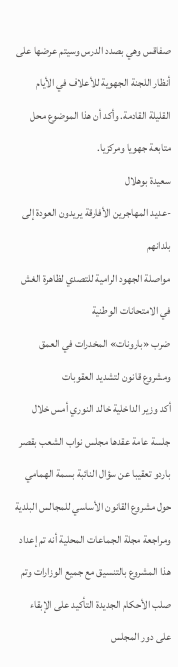صفاقس وهي بصدد الدرس وسيتم عرضها على أنظار اللجنة الجهوية للأعلاف في الأيام القليلة القادمة. وأكد أن هذا الموضوع محل متابعة جهويا ومركزيا.
سعيدة بوهلال
-عديد المهاجرين الأفارقة يريدون العودة إلى بلدانهم
مواصلة الجهود الرامية للتصدي لظاهرة الغش في الامتحانات الوطنية
ضرب «بارونات» المخدرات في العمق ومشروع قانون لتشديد العقوبات
أكد وزير الداخلية خالد النوري أمس خلال جلسة عامة عقدها مجلس نواب الشعب بقصر باردو تعقيبا عن سؤال النائبة بسمة الهمامي حول مشروع القانون الأساسي للمجالس البلدية ومراجعة مجلة الجماعات المحلية أنه تم إعداد هذا المشروع بالتنسيق مع جميع الوزارات وتم صلب الأحكام الجديدة التأكيد على الإبقاء على دور المجلس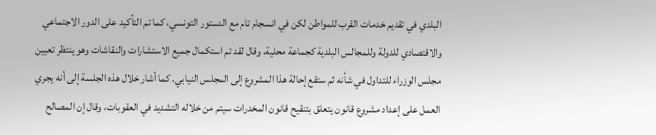البلدي في تقديم خدمات القرب للمواطن لكن في انسجام تام مع الدستور التونسي، كما تم التأكيد على الدور الاجتماعي والاقتصادي للدولة وللمجالس البلدية كجماعة محلية، وقال لقد تم استكمال جميع الاستشارات والنقاشات وهو ينتظر تعيين مجلس الوزراء للتداول في شأنه ثم ستقع إحالة هذا المشروع إلى المجلس النيابي. كما أشار خلال هذه الجلسة إلى أنه يجري العمل على إعداد مشروع قانون يتعلق بتنقيح قانون المخدرات سيتم من خلاله التشديد في العقوبات، وقال إن المصالح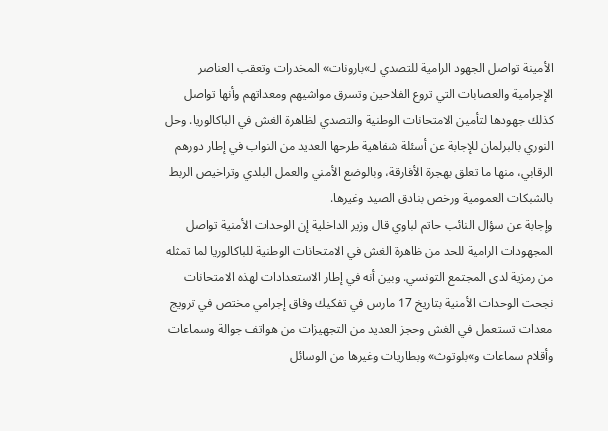الأمينة تواصل الجهود الرامية للتصدي لـ»بارونات» المخدرات وتعقب العناصر الإجرامية والعصابات التي تروع الفلاحين وتسرق مواشيهم ومعداتهم وأنها تواصل كذلك جهودها لتأمين الامتحانات الوطنية والتصدي لظاهرة الغش في الباكالوريا. وحل النوري بالبرلمان للإجابة عن أسئلة شفاهية طرحها العديد من النواب في إطار دورهم الرقابي، منها ما تعلق بهجرة الأفارقة، وبالوضع الأمني والعمل البلدي وتراخيص الربط بالشبكات العمومية ورخص بنادق الصيد وغيرها.
وإجابة عن سؤال النائب حاتم لباوي قال وزير الداخلية إن الوحدات الأمنية تواصل المجهودات الرامية للحد من ظاهرة الغش في الامتحانات الوطنية للباكالوريا لما تمثله من رمزية لدى المجتمع التونسي. وبين أنه في إطار الاستعدادات لهذه الامتحانات نجحت الوحدات الأمنية بتاريخ 17 مارس في تفكيك وفاق إجرامي مختص في ترويج معدات تستعمل في الغش وحجز العديد من التجهيزات من هواتف جوالة وسماعات وأقلام سماعات و»بلوتوث» وبطاريات وغيرها من الوسائل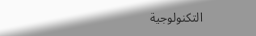التكنولوجية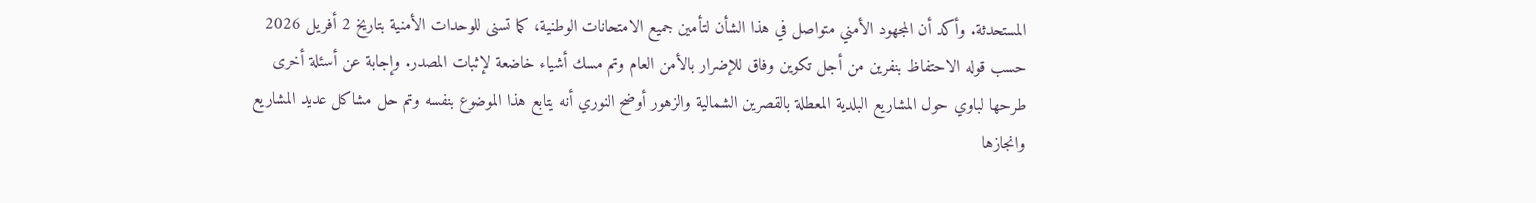المستحدثة. وأكد أن المجهود الأمني متواصل في هذا الشأن لتأمين جميع الامتحانات الوطنية، كما تسنى للوحدات الأمنية بتاريخ 2 أفريل 2026 حسب قوله الاحتفاظ بنفرين من أجل تكوين وفاق للإضرار بالأمن العام وتم مسك أشياء خاضعة لإثبات المصدر. وإجابة عن أسئلة أخرى طرحها لباوي حول المشاريع البلدية المعطلة بالقصرين الشمالية والزهور أوضح النوري أنه يتابع هذا الموضوع بنفسه وتم حل مشاكل عديد المشاريع وانجازها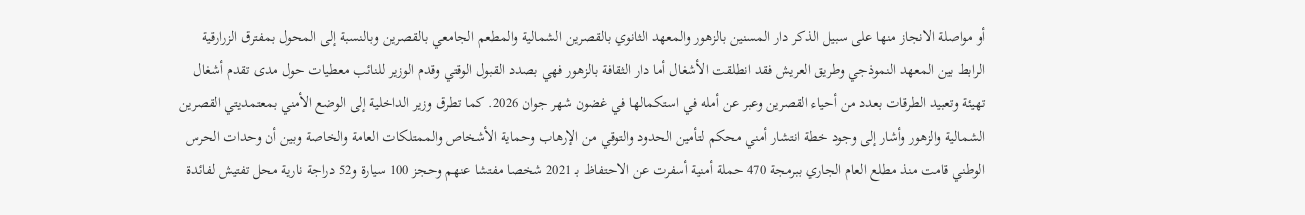أو مواصلة الانجاز منها على سبيل الذكر دار المسنين بالزهور والمعهد الثانوي بالقصرين الشمالية والمطعم الجامعي بالقصرين وبالنسبة إلى المحول بمفترق الزرارقية الرابط بين المعهد النموذجي وطريق العريش فقد انطلقت الأشغال أما دار الثقافة بالزهور فهي بصدد القبول الوقتي وقدم الوزير للنائب معطيات حول مدى تقدم أشغال تهيئة وتعبيد الطرقات بعدد من أحياء القصرين وعبر عن أمله في استكمالها في غضون شهر جوان 2026. كما تطرق وزير الداخلية إلى الوضع الأمني بمعتمديتي القصرين الشمالية والزهور وأشار إلى وجود خطة انتشار أمني محكم لتأمين الحدود والتوقي من الإرهاب وحماية الأشخاص والممتلكات العامة والخاصة وبين أن وحدات الحرس الوطني قامت منذ مطلع العام الجاري ببرمجة 470 حملة أمنية أسفرت عن الاحتفاظ بـ 2021 شخصا مفتشا عنهم وحجز 100 سيارة و52 دراجة نارية محل تفتيش لفائدة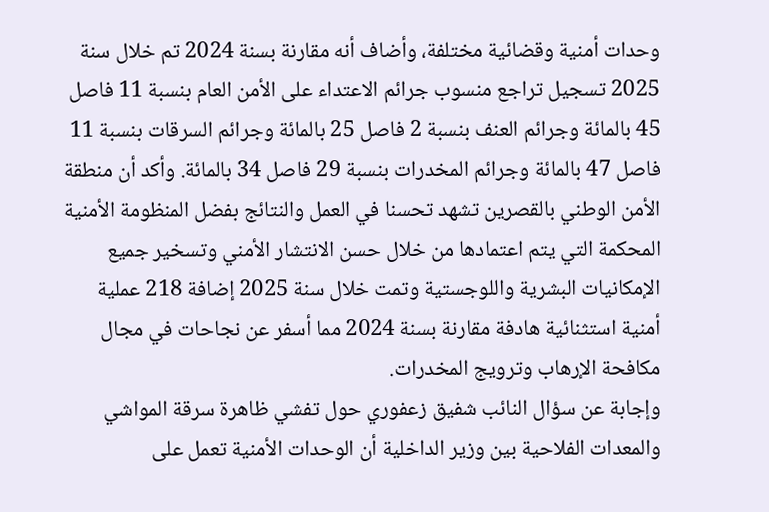وحدات أمنية وقضائية مختلفة، وأضاف أنه مقارنة بسنة 2024 تم خلال سنة 2025 تسجيل تراجع منسوب جرائم الاعتداء على الأمن العام بنسبة 11 فاصل 45 بالمائة وجرائم العنف بنسبة 2 فاصل 25 بالمائة وجرائم السرقات بنسبة 11 فاصل 47 بالمائة وجرائم المخدرات بنسبة 29 فاصل 34 بالمائة. وأكد أن منطقة الأمن الوطني بالقصرين تشهد تحسنا في العمل والنتائج بفضل المنظومة الأمنية المحكمة التي يتم اعتمادها من خلال حسن الانتشار الأمني وتسخير جميع الإمكانيات البشرية واللوجستية وتمت خلال سنة 2025 إضافة 218 عملية أمنية استثنائية هادفة مقارنة بسنة 2024 مما أسفر عن نجاحات في مجال مكافحة الإرهاب وترويج المخدرات.
وإجابة عن سؤال النائب شفيق زعفوري حول تفشي ظاهرة سرقة المواشي والمعدات الفلاحية بين وزير الداخلية أن الوحدات الأمنية تعمل على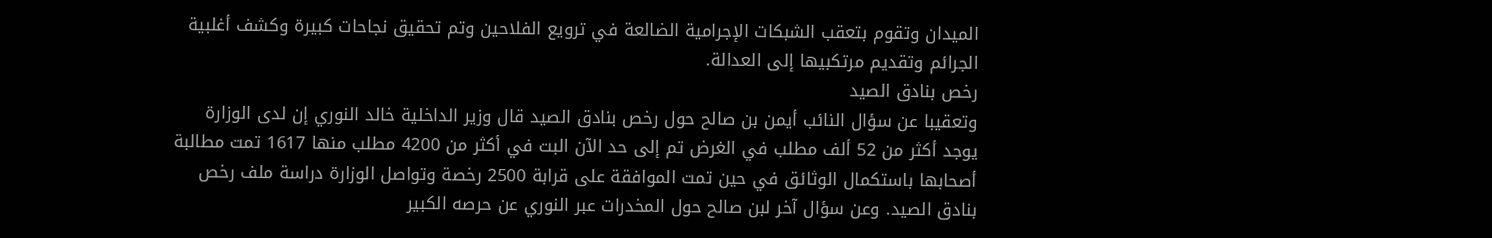الميدان وتقوم بتعقب الشبكات الإجرامية الضالعة في ترويع الفلاحين وتم تحقيق نجاحات كبيرة وكشف أغلبية الجرائم وتقديم مرتكبيها إلى العدالة.
رخص بنادق الصيد
وتعقيبا عن سؤال النائب أيمن بن صالح حول رخص بنادق الصيد قال وزير الداخلية خالد النوري إن لدى الوزارة يوجد أكثر من 52 ألف مطلب في الغرض تم إلى حد الآن البت في أكثر من 4200 مطلب منها 1617 تمت مطالبة أصحابها باستكمال الوثائق في حين تمت الموافقة على قرابة 2500 رخصة وتواصل الوزارة دراسة ملف رخص بنادق الصيد. وعن سؤال آخر لبن صالح حول المخدرات عبر النوري عن حرصه الكبير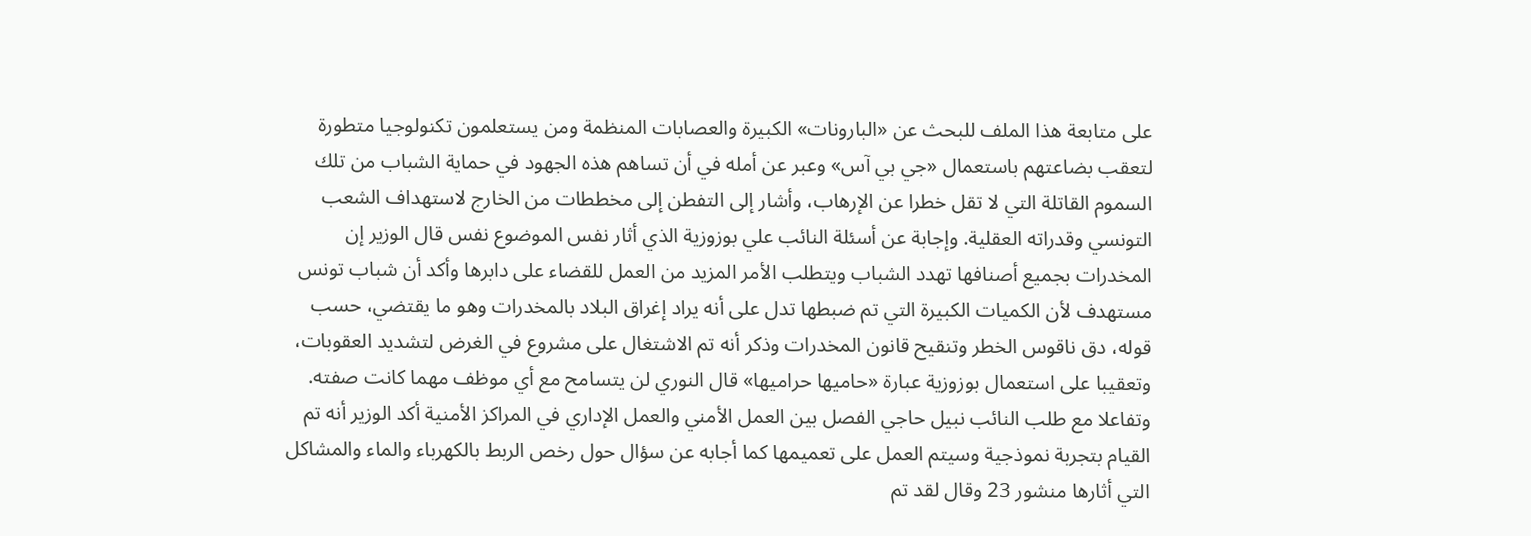على متابعة هذا الملف للبحث عن «البارونات» الكبيرة والعصابات المنظمة ومن يستعلمون تكنولوجيا متطورة لتعقب بضاعتهم باستعمال «جي بي آس» وعبر عن أمله في أن تساهم هذه الجهود في حماية الشباب من تلك السموم القاتلة التي لا تقل خطرا عن الإرهاب، وأشار إلى التفطن إلى مخططات من الخارج لاستهداف الشعب التونسي وقدراته العقلية. وإجابة عن أسئلة النائب علي بوزوزية الذي أثار نفس الموضوع نفس قال الوزير إن المخدرات بجميع أصنافها تهدد الشباب ويتطلب الأمر المزيد من العمل للقضاء على دابرها وأكد أن شباب تونس مستهدف لأن الكميات الكبيرة التي تم ضبطها تدل على أنه يراد إغراق البلاد بالمخدرات وهو ما يقتضي، حسب قوله، دق ناقوس الخطر وتنقيح قانون المخدرات وذكر أنه تم الاشتغال على مشروع في الغرض لتشديد العقوبات، وتعقيبا على استعمال بوزوزية عبارة «حاميها حراميها» قال النوري لن يتسامح مع أي موظف مهما كانت صفته.
وتفاعلا مع طلب النائب نبيل حاجي الفصل بين العمل الأمني والعمل الإداري في المراكز الأمنية أكد الوزير أنه تم القيام بتجربة نموذجية وسيتم العمل على تعميمها كما أجابه عن سؤال حول رخص الربط بالكهرباء والماء والمشاكل التي أثارها منشور 23 وقال لقد تم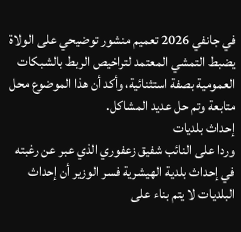في جانفي 2026 تعميم منشور توضيحي على الولاة يضبط التمشي المعتمد لتراخيص الربط بالشبكات العمومية بصفة استثنائية، وأكد أن هذا الموضوع محل متابعة وتم حل عديد المشاكل.
إحداث بلديات
وردا على النائب شفيق زعفوري الذي عبر عن رغبته في إحداث بلدية الهيشرية فسر الوزير أن إحداث البلديات لا يتم بناء على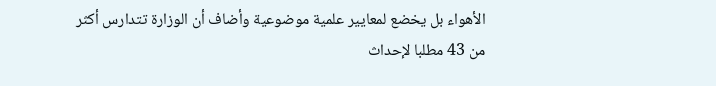الأهواء بل يخضع لمعايير علمية موضوعية وأضاف أن الوزارة تتدارس أكثر من 43 مطلبا لإحداث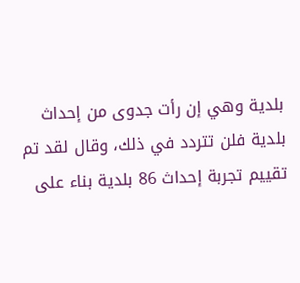بلدية وهي إن رأت جدوى من إحداث بلدية فلن تتردد في ذلك، وقال لقد تم تقييم تجربة إحداث 86 بلدية بناء على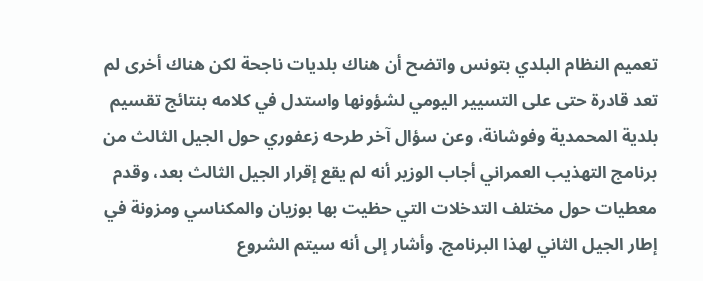تعميم النظام البلدي بتونس واتضح أن هناك بلديات ناجحة لكن هناك أخرى لم تعد قادرة حتى على التسيير اليومي لشؤونها واستدل في كلامه بنتائج تقسيم بلدية المحمدية وفوشانة، وعن سؤال آخر طرحه زعفوري حول الجيل الثالث من برنامج التهذيب العمراني أجاب الوزير أنه لم يقع إقرار الجيل الثالث بعد، وقدم معطيات حول مختلف التدخلات التي حظيت بها بوزيان والمكناسي ومزونة في إطار الجيل الثاني لهذا البرنامج. وأشار إلى أنه سيتم الشروع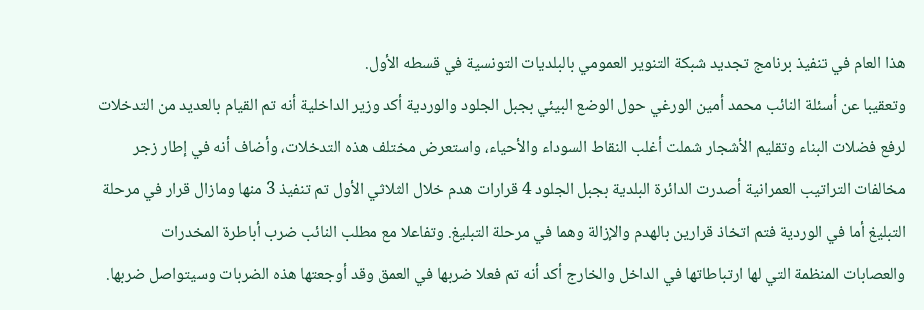هذا العام في تنفيذ برنامج تجديد شبكة التنوير العمومي بالبلديات التونسية في قسطه الأول.
وتعقيبا عن أسئلة النائب محمد أمين الورغي حول الوضع البيئي بجبل الجلود والوردية أكد وزير الداخلية أنه تم القيام بالعديد من التدخلات لرفع فضلات البناء وتقليم الأشجار شملت أغلب النقاط السوداء والأحياء، واستعرض مختلف هذه التدخلات، وأضاف أنه في إطار زجر مخالفات التراتيب العمرانية أصدرت الدائرة البلدية بجبل الجلود 4 قرارات هدم خلال الثلاثي الأول تم تنفيذ 3 منها ومازال قرار في مرحلة التبليغ أما في الوردية فتم اتخاذ قرارين بالهدم والإزالة وهما في مرحلة التبليغ. وتفاعلا مع مطلب النائب ضرب أباطرة المخدرات والعصابات المنظمة التي لها ارتباطاتها في الداخل والخارج أكد أنه تم فعلا ضربها في العمق وقد أوجعتها هذه الضربات وسيتواصل ضربها.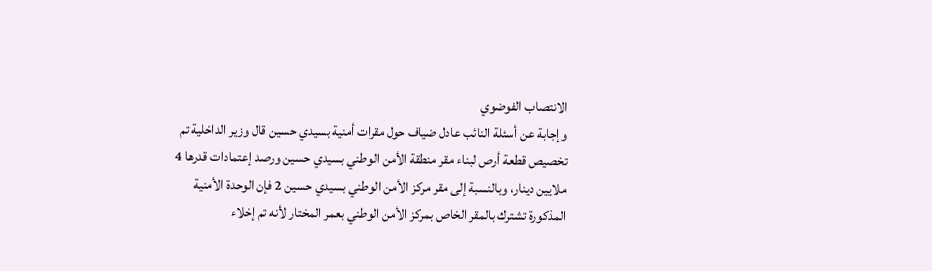الانتصاب الفوضوي
وإجابة عن أسئلة النائب عادل ضياف حول مقرات أمنية بسيدي حسين قال وزير الداخلية تم تخصيص قطعة أرص لبناء مقر منطقة الأمن الوطني بسيدي حسين ورصد إعتمادات قدرها 4 ملايين دينار، وبالنسبة إلى مقر مركز الأمن الوطني بسيدي حسين 2 فإن الوحدة الأمنية المذكورة تشترك بالمقر الخاص بمركز الأمن الوطني بعمر المختار لأنه تم إخلاء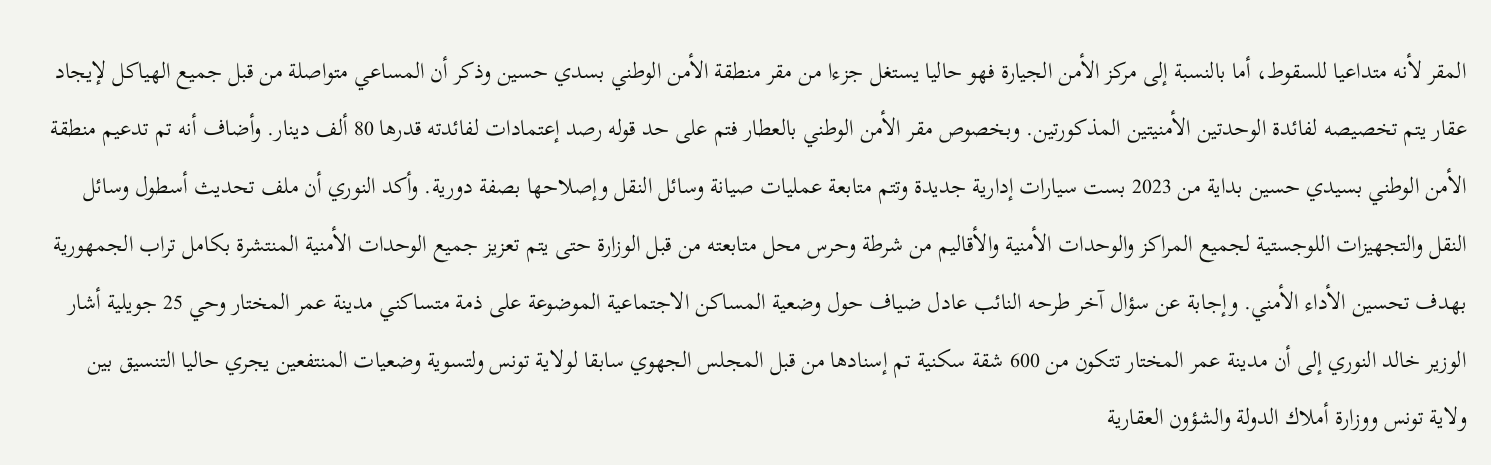المقر لأنه متداعيا للسقوط، أما بالنسبة إلى مركز الأمن الجيارة فهو حاليا يستغل جزءا من مقر منطقة الأمن الوطني بسدي حسين وذكر أن المساعي متواصلة من قبل جميع الهياكل لإيجاد عقار يتم تخصيصه لفائدة الوحدتين الأمنيتين المذكورتين. وبخصوص مقر الأمن الوطني بالعطار فتم على حد قوله رصد إعتمادات لفائدته قدرها 80 ألف دينار. وأضاف أنه تم تدعيم منطقة الأمن الوطني بسيدي حسين بداية من 2023 بست سيارات إدارية جديدة وتتم متابعة عمليات صيانة وسائل النقل وإصلاحها بصفة دورية. وأكد النوري أن ملف تحديث أسطول وسائل النقل والتجهيزات اللوجستية لجميع المراكز والوحدات الأمنية والأقاليم من شرطة وحرس محل متابعته من قبل الوزارة حتى يتم تعزيز جميع الوحدات الأمنية المنتشرة بكامل تراب الجمهورية بهدف تحسين الأداء الأمني. وإجابة عن سؤال آخر طرحه النائب عادل ضياف حول وضعية المساكن الاجتماعية الموضوعة على ذمة متساكني مدينة عمر المختار وحي 25 جويلية أشار الوزير خالد النوري إلى أن مدينة عمر المختار تتكون من 600 شقة سكنية تم إسنادها من قبل المجلس الجهوي سابقا لولاية تونس ولتسوية وضعيات المنتفعين يجري حاليا التنسيق بين ولاية تونس ووزارة أملاك الدولة والشؤون العقارية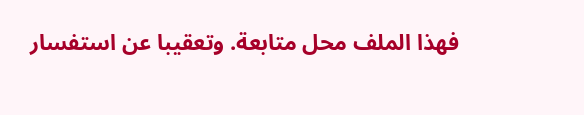فهذا الملف محل متابعة. وتعقيبا عن استفسار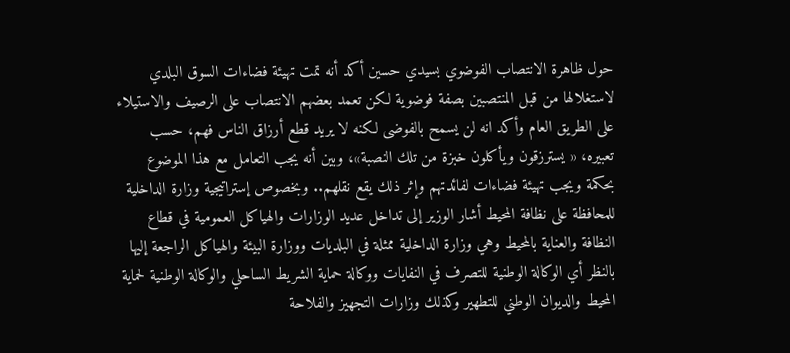حول ظاهرة الانتصاب الفوضوي بسيدي حسين أكد أنه تمت تهيئة فضاءات السوق البلدي لاستغلالها من قبل المنتصبين بصفة فوضوية لكن تعمد بعضهم الانتصاب على الرصيف والاستيلاء على الطريق العام وأكد انه لن يسمح بالفوضى لكنه لا يريد قطع أرزاق الناس فهم، حسب تعبيره، « يسترزقون ويأكلون خبزة من تلك النصبة»، وبين أنه يجب التعامل مع هذا الموضوع بحكمة ويجب تهيئة فضاءات لفائدتهم وإثر ذلك يقع نقلهم.. وبخصوص إستراتيجية وزارة الداخلية للمحافظة على نظافة المحيط أشار الوزير إلى تداخل عديد الوزارات والهياكل العمومية في قطاع النظافة والعناية بالمحيط وهي وزارة الداخلية ممثلة في البلديات ووزارة البيئة والهياكل الراجعة إليها بالنظر أي الوكالة الوطنية للتصرف في النفايات ووكالة حماية الشريط الساحلي والوكالة الوطنية لحماية المحيط والديوان الوطني للتطهير وكذلك وزارات التجهيز والفلاحة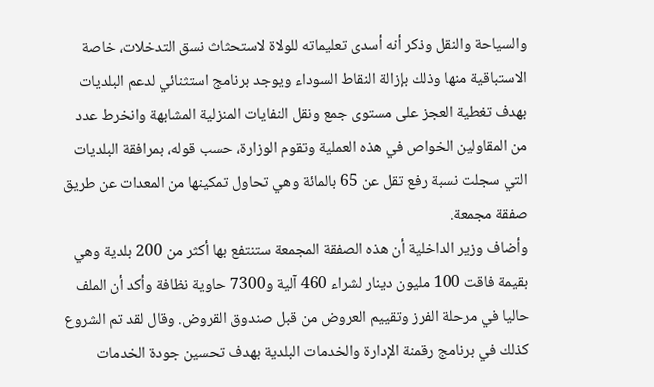والسياحة والنقل وذكر أنه أسدى تعليماته للولاة لاستحثاث نسق التدخلات، خاصة الاستباقية منها وذلك بإزالة النقاط السوداء ويوجد برنامج استثنائي لدعم البلديات بهدف تغطية العجز على مستوى جمع ونقل النفايات المنزلية المشابهة وانخرط عدد من المقاولين الخواص في هذه العملية وتقوم الوزارة، حسب قوله، بمرافقة البلديات التي سجلت نسبة رفع تقل عن 65 بالمائة وهي تحاول تمكينها من المعدات عن طريق صفقة مجمعة.
وأضاف وزير الداخلية أن هذه الصفقة المجمعة ستنتفع بها أكثر من 200 بلدية وهي بقيمة فاقت 100 مليون دينار لشراء 460 آلية و7300 حاوية نظافة وأكد أن الملف حاليا في مرحلة الفرز وتقييم العروض من قبل صندوق القروض. وقال لقد تم الشروع كذلك في برنامج رقمنة الإدارة والخدمات البلدية بهدف تحسين جودة الخدمات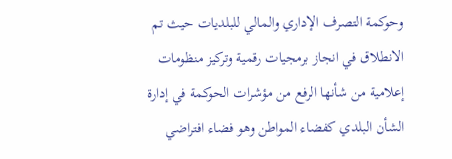وحوكمة التصرف الإداري والمالي للبلديات حيث تم الانطلاق في انجاز برمجيات رقمية وتركيز منظومات إعلامية من شأنها الرفع من مؤشرات الحوكمة في إدارة الشأن البلدي كفضاء المواطن وهو فضاء افتراضي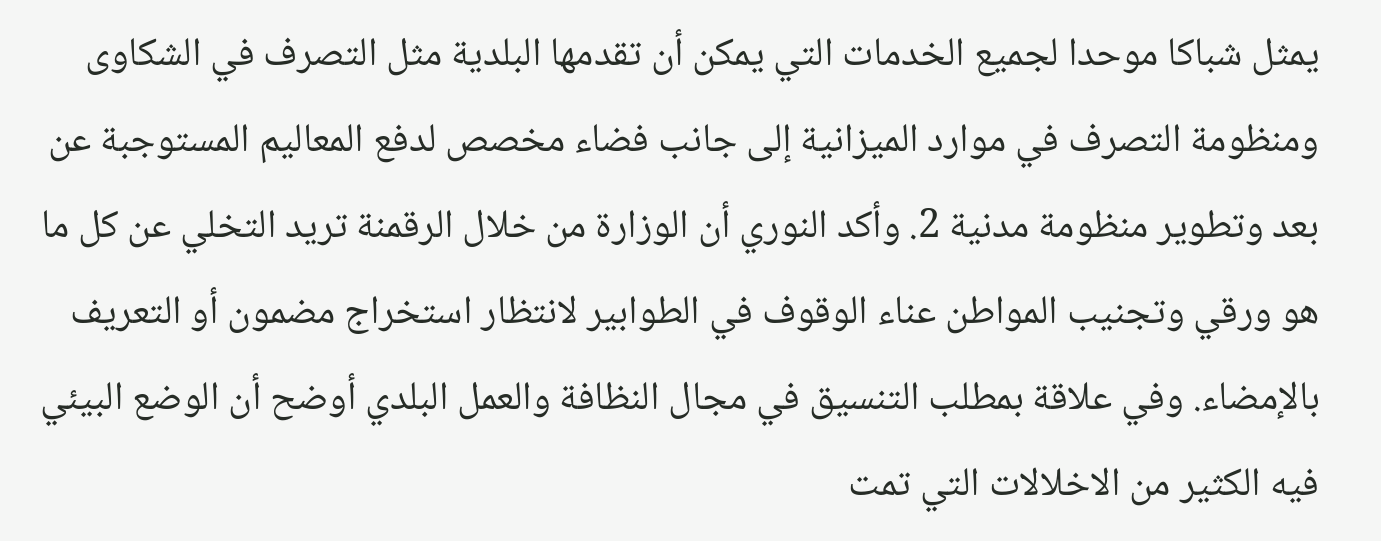يمثل شباكا موحدا لجميع الخدمات التي يمكن أن تقدمها البلدية مثل التصرف في الشكاوى ومنظومة التصرف في موارد الميزانية إلى جانب فضاء مخصص لدفع المعاليم المستوجبة عن بعد وتطوير منظومة مدنية 2. وأكد النوري أن الوزارة من خلال الرقمنة تريد التخلي عن كل ما هو ورقي وتجنيب المواطن عناء الوقوف في الطوابير لانتظار استخراج مضمون أو التعريف بالإمضاء. وفي علاقة بمطلب التنسيق في مجال النظافة والعمل البلدي أوضح أن الوضع البيئي فيه الكثير من الاخلالات التي تمت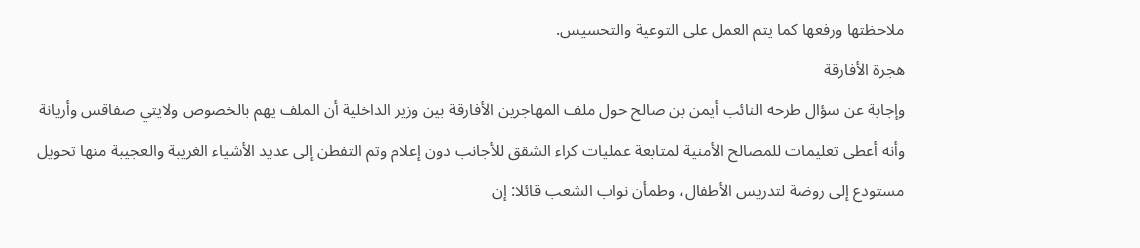ملاحظتها ورفعها كما يتم العمل على التوعية والتحسيس.
هجرة الأفارقة
وإجابة عن سؤال طرحه النائب أيمن بن صالح حول ملف المهاجرين الأفارقة بين وزير الداخلية أن الملف يهم بالخصوص ولايتي صفاقس وأريانة وأنه أعطى تعليمات للمصالح الأمنية لمتابعة عمليات كراء الشقق للأجانب دون إعلام وتم التفطن إلى عديد الأشياء الغريبة والعجيبة منها تحويل مستودع إلى روضة لتدريس الأطفال، وطمأن نواب الشعب قائلا: إن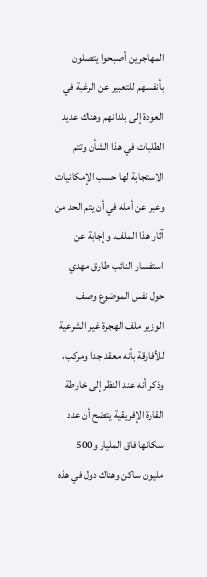المهاجرين أصبحوا يتصلون بأنفسهم للتعبير عن الرغبة في العودة إلى بلدانهم وهناك عديد الطلبات في هذا الشأن وتتم الاستجابة لها حسب الإمكانيات وعبر عن أمله في أن يتم الحد من آثار هذا الملف. وإجابة عن استفسار النائب طارق مهدي حول نفس الموضوع وصف الوزير ملف الهجرة غير الشرعية للأفارقة بأنه معقد جدا ومركب، وذكر أنه عند النظر إلى خارطة القارة الإفريقية يتضح أن عدد سكانها فاق المليار و500 مليون ساكن وهناك دول في هذه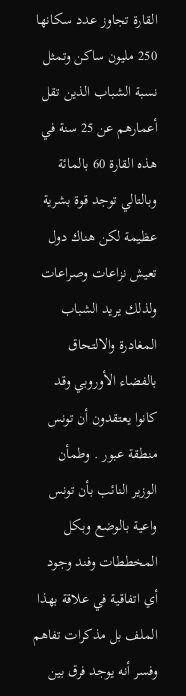القارة تجاوز عدد سكانها 250 مليون ساكن وتمثل نسبة الشباب الذين تقل أعمارهم عن 25 سنة في هذه القارة 60 بالمائة وبالتالي توجد قوة بشرية عظيمة لكن هناك دول تعيش نزاعات وصراعات ولذلك يريد الشباب المغادرة والالتحاق بالفضاء الأوروبي وقد كانوا يعتقدون أن تونس منطقة عبور . وطمأن الوزير النائب بأن تونس واعية بالوضع وبكل المخططات وفند وجود أي اتفاقية في علاقة بهذا الملف بل مذكرات تفاهم وفسر أنه يوجد فرق بين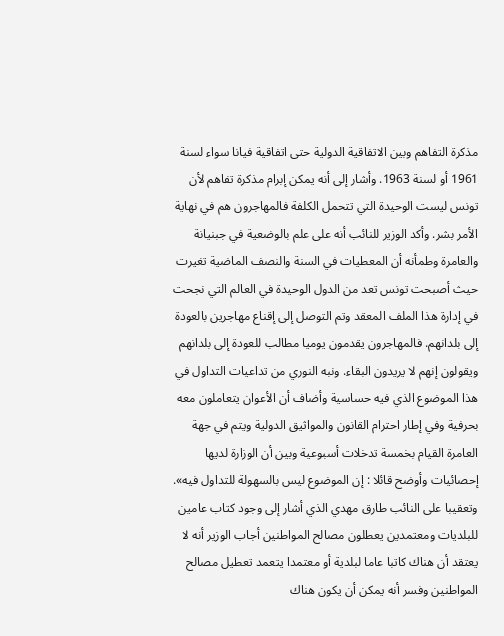مذكرة التفاهم وبين الاتفاقية الدولية حتى اتفاقية فيانا سواء لسنة 1961 أو لسنة 1963. وأشار إلى أنه يمكن إبرام مذكرة تفاهم لأن تونس ليست الوحيدة التي تتحمل الكلفة فالمهاجرون هم في نهاية الأمر بشر. وأكد الوزير للنائب أنه على علم بالوضعية في جبنيانة والعامرة وطمأنه أن المعطيات في السنة والنصف الماضية تغيرت حيث أصبحت تونس تعد من الدول الوحيدة في العالم التي نجحت في إدارة هذا الملف المعقد وتم التوصل إلى إقناع مهاجرين بالعودة إلى بلدانهم. فالمهاجرون يقدمون يوميا مطالب للعودة إلى بلدانهم ويقولون إنهم لا يريدون البقاء. ونبه النوري من تداعيات التداول في هذا الموضوع الذي فيه حساسية وأضاف أن الأعوان يتعاملون معه بحرفية وفي إطار احترام القانون والمواثيق الدولية ويتم في جهة العامرة القيام بخمسة تدخلات أسبوعية وبين أن الوزارة لديها إحصائيات وأوضح قائلا : إن الموضوع ليس بالسهولة للتداول فيه».
وتعقيبا على النائب طارق مهدي الذي أشار إلى وجود كتاب عامين للبلديات ومعتمدين يعطلون مصالح المواطنين أجاب الوزير أنه لا يعتقد أن هناك كاتبا عاما لبلدية أو معتمدا يتعمد تعطيل مصالح المواطنين وفسر أنه يمكن أن يكون هناك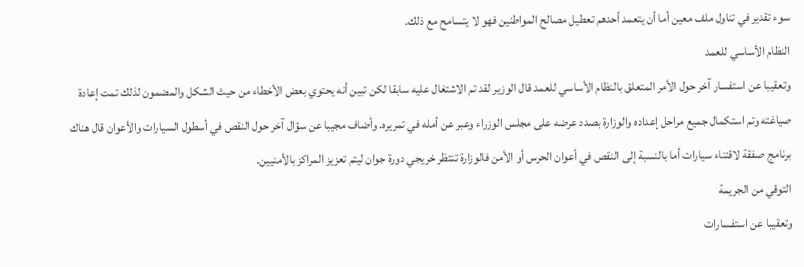سوء تقدير في تناول ملف معين أما أن يتعمد أحدهم تعطيل مصالح المواطنين فهو لا يتسامح مع ذلك.
النظام الأساسي للعمد
وتعقيبا عن استفسار آخر حول الأمر المتعلق بالنظام الأساسي للعمد قال الوزير لقد تم الاشتغال عليه سابقا لكن تبين أنه يحتوي بعض الأخطاء من حيث الشكل والمضمون لذلك تمت إعادة صياغته وتم استكمال جميع مراحل إعداده والوزارة بصدد عرضه على مجلس الوزراء وعبر عن أمله في تمريره. وأضاف مجيبا عن سؤال آخر حول النقص في أسطول السيارات والأعوان قال هناك برنامج صفقة لاقتناء سيارات أما بالنسبة إلى النقص في أعوان الحرس أو الأمن فالوزارة تنتظر خريجي دورة جوان ليتم تعزيز المراكز بالأمنيين.
التوقي من الجريمة
وتعقيبا عن استفسارات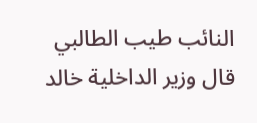النائب طيب الطالبي قال وزير الداخلية خالد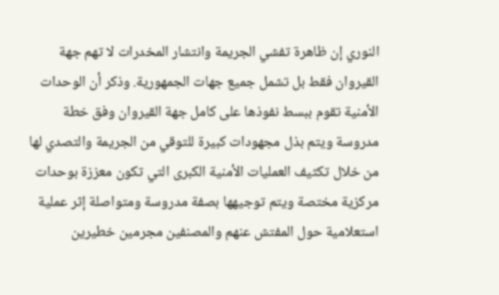النوري إن ظاهرة تفشي الجريمة وانتشار المخدرات لا تهم جهة القيروان فقط بل تشمل جميع جهات الجمهورية. وذكر أن الوحدات الأمنية تقوم ببسط نفوذها على كامل جهة القيروان وفق خطة مدروسة ويتم بذل مجهودات كبيرة للتوقي من الجريمة والتصدي لها من خلال تكثيف العمليات الأمنية الكبرى التي تكون معززة بوحدات مركزية مختصة ويتم توجيهها بصفة مدروسة ومتواصلة إثر عملية استعلامية حول المفتش عنهم والمصنفين مجرمين خطيرين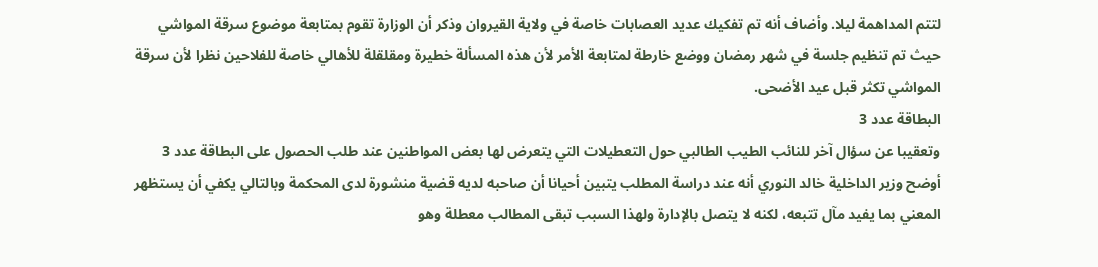لتتم المداهمة ليلا. وأضاف أنه تم تفكيك عديد العصابات خاصة في ولاية القيروان وذكر أن الوزارة تقوم بمتابعة موضوع سرقة المواشي حيث تم تنظيم جلسة في شهر رمضان ووضع خارطة لمتابعة الأمر لأن هذه المسألة خطيرة ومقلقلة للأهالي خاصة للفلاحين نظرا لأن سرقة المواشي تكثر قبل عيد الأضحى.
البطاقة عدد 3
وتعقيبا عن سؤال آخر للنائب الطيب الطالبي حول التعطيلات التي يتعرض لها بعض المواطنين عند طلب الحصول على البطاقة عدد 3 أوضح وزير الداخلية خالد النوري أنه عند دراسة المطلب يتبين أحيانا أن صاحبه لديه قضية منشورة لدى المحكمة وبالتالي يكفي أن يستظهر المعني بما يفيد مآل تتبعه، لكنه لا يتصل بالإدارة ولهذا السبب تبقى المطالب معطلة وهو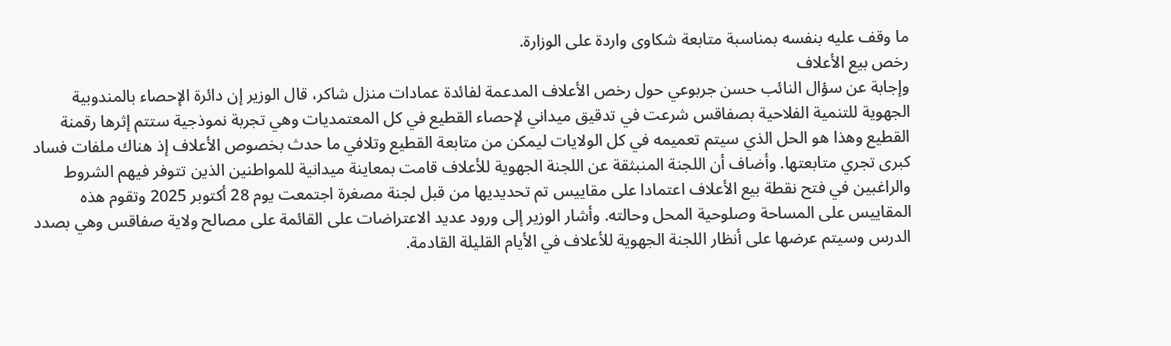ما وقف عليه بنفسه بمناسبة متابعة شكاوى واردة على الوزارة.
رخص بيع الأعلاف
وإجابة عن سؤال النائب حسن جربوعي حول رخص الأعلاف المدعمة لفائدة عمادات منزل شاكر، قال الوزير إن دائرة الإحصاء بالمندوبية الجهوية للتنمية الفلاحية بصفاقس شرعت في تدقيق ميداني لإحصاء القطيع في كل المعتمديات وهي تجربة نموذجية ستتم إثرها رقمنة القطيع وهذا هو الحل الذي سيتم تعميمه في كل الولايات ليمكن من متابعة القطيع وتلافي ما حدث بخصوص الأعلاف إذ هناك ملفات فساد كبرى تجري متابعتها. وأضاف أن اللجنة المنبثقة عن اللجنة الجهوية للأعلاف قامت بمعاينة ميدانية للمواطنين الذين تتوفر فيهم الشروط والراغبين في فتح نقطة بيع الأعلاف اعتمادا على مقاييس تم تحديديها من قبل لجنة مصغرة اجتمعت يوم 28 أكتوبر 2025 وتقوم هذه المقاييس على المساحة وصلوحية المحل وحالته. وأشار الوزير إلى ورود عديد الاعتراضات على القائمة على مصالح ولاية صفاقس وهي بصدد الدرس وسيتم عرضها على أنظار اللجنة الجهوية للأعلاف في الأيام القليلة القادمة.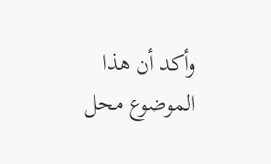وأكد أن هذا الموضوع محل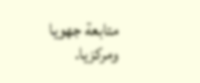متابعة جهويا ومركزيا.